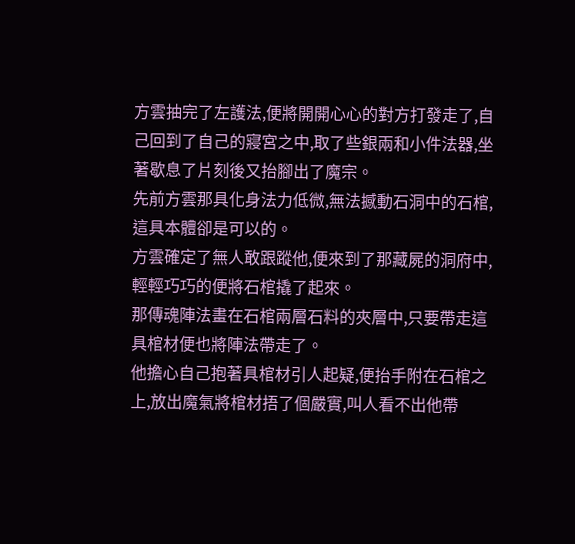方雲抽完了左護法,便將開開心心的對方打發走了,自己回到了自己的寢宮之中,取了些銀兩和小件法器,坐著歇息了片刻後又抬腳出了魔宗。
先前方雲那具化身法力低微,無法撼動石洞中的石棺,這具本體卻是可以的。
方雲確定了無人敢跟蹤他,便來到了那藏屍的洞府中,輕輕巧巧的便將石棺撬了起來。
那傳魂陣法畫在石棺兩層石料的夾層中,只要帶走這具棺材便也將陣法帶走了。
他擔心自己抱著具棺材引人起疑,便抬手附在石棺之上,放出魔氣將棺材捂了個嚴實,叫人看不出他帶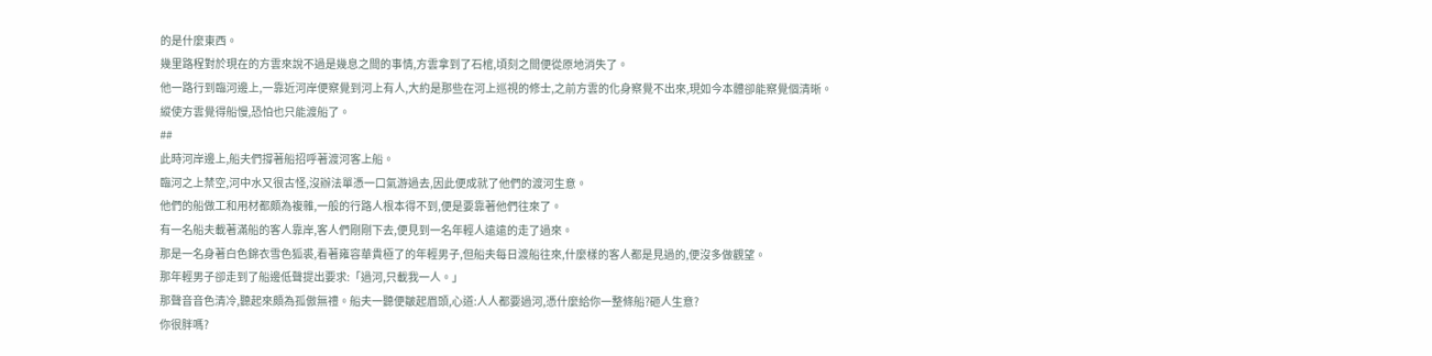的是什麼東西。
幾里路程對於現在的方雲來說不過是幾息之間的事情,方雲拿到了石棺,頃刻之間便從原地消失了。
他一路行到臨河邊上,一靠近河岸便察覺到河上有人,大約是那些在河上巡視的修士,之前方雲的化身察覺不出來,現如今本體卻能察覺個清晰。
縱使方雲覺得船慢,恐怕也只能渡船了。
##
此時河岸邊上,船夫們撐著船招呼著渡河客上船。
臨河之上禁空,河中水又很古怪,沒辦法單憑一口氣游過去,因此便成就了他們的渡河生意。
他們的船做工和用材都頗為複雜,一般的行路人根本得不到,便是要靠著他們往來了。
有一名船夫載著滿船的客人靠岸,客人們剛剛下去,便見到一名年輕人遠遠的走了過來。
那是一名身著白色錦衣雪色狐裘,看著雍容華貴極了的年輕男子,但船夫每日渡船往來,什麼樣的客人都是見過的,便沒多做觀望。
那年輕男子卻走到了船邊低聲提出要求:「過河,只載我一人。」
那聲音音色清冷,聽起來頗為孤傲無禮。船夫一聽便皺起眉頭,心道:人人都要過河,憑什麼給你一整條船?砸人生意?
你很胖嗎?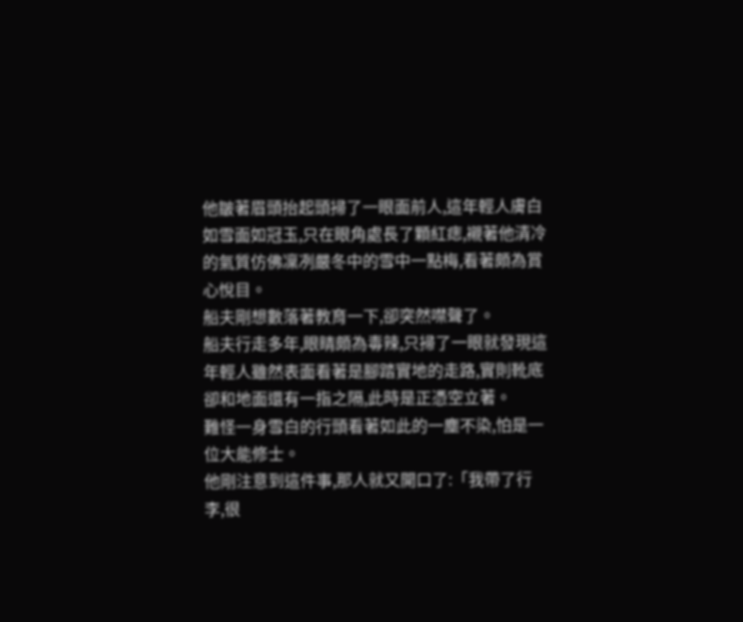他皺著眉頭抬起頭掃了一眼面前人,這年輕人膚白如雪面如冠玉,只在眼角處長了顆紅痣,襯著他清冷的氣質仿佛凜冽嚴冬中的雪中一點梅,看著頗為賞心悅目。
船夫剛想數落著教育一下,卻突然噤聲了。
船夫行走多年,眼睛頗為毒辣,只掃了一眼就發現這年輕人雖然表面看著是腳踏實地的走路,實則靴底卻和地面還有一指之隔,此時是正憑空立著。
難怪一身雪白的行頭看著如此的一塵不染,怕是一位大能修士。
他剛注意到這件事,那人就又開口了:「我帶了行李,很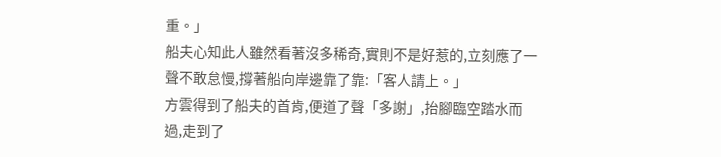重。」
船夫心知此人雖然看著沒多稀奇,實則不是好惹的,立刻應了一聲不敢怠慢,撐著船向岸邊靠了靠:「客人請上。」
方雲得到了船夫的首肯,便道了聲「多謝」,抬腳臨空踏水而過,走到了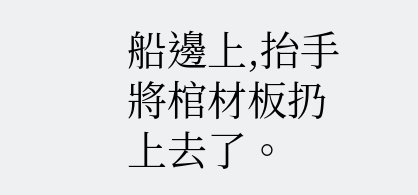船邊上,抬手將棺材板扔上去了。